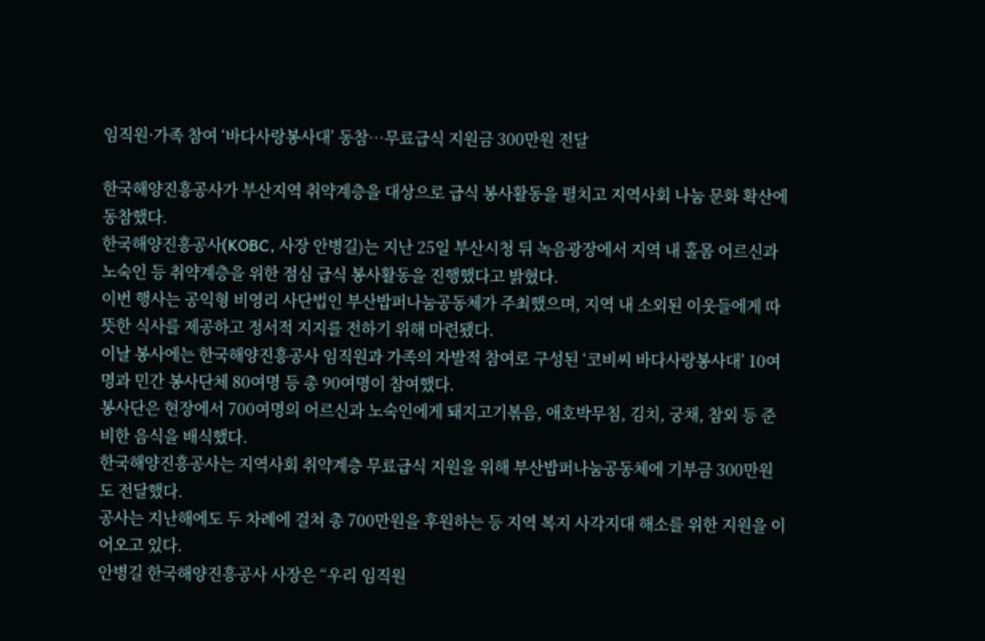임직원·가족 참여 ‘바다사랑봉사대’ 동참…무료급식 지원금 300만원 전달

한국해양진흥공사가 부산지역 취약계층을 대상으로 급식 봉사활동을 펼치고 지역사회 나눔 문화 확산에 동참했다.
한국해양진흥공사(KOBC, 사장 안병길)는 지난 25일 부산시청 뒤 녹음광장에서 지역 내 홀몸 어르신과 노숙인 등 취약계층을 위한 점심 급식 봉사활동을 진행했다고 밝혔다.
이번 행사는 공익형 비영리 사단법인 부산밥퍼나눔공동체가 주최했으며, 지역 내 소외된 이웃들에게 따뜻한 식사를 제공하고 정서적 지지를 전하기 위해 마련됐다.
이날 봉사에는 한국해양진흥공사 임직원과 가족의 자발적 참여로 구성된 ‘코비씨 바다사랑봉사대’ 10여명과 민간 봉사단체 80여명 등 총 90여명이 참여했다.
봉사단은 현장에서 700여명의 어르신과 노숙인에게 돼지고기볶음, 애호박무침, 김치, 궁채, 참외 등 준비한 음식을 배식했다.
한국해양진흥공사는 지역사회 취약계층 무료급식 지원을 위해 부산밥퍼나눔공동체에 기부금 300만원도 전달했다.
공사는 지난해에도 두 차례에 걸쳐 총 700만원을 후원하는 등 지역 복지 사각지대 해소를 위한 지원을 이어오고 있다.
안병길 한국해양진흥공사 사장은 “우리 임직원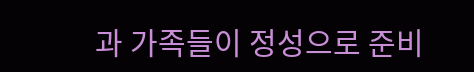과 가족들이 정성으로 준비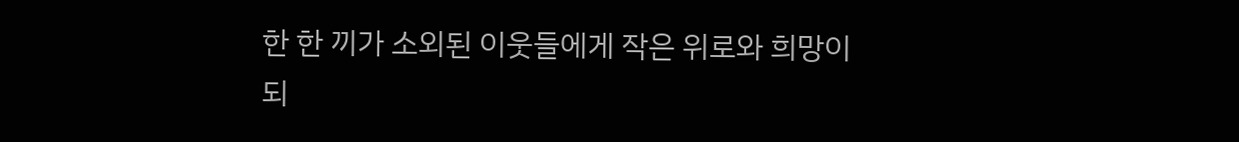한 한 끼가 소외된 이웃들에게 작은 위로와 희망이 되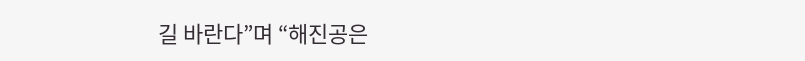길 바란다”며 “해진공은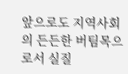앞으로도 지역사회의 든든한 버팀목으로서 실질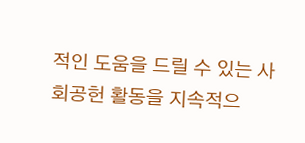적인 도움을 드릴 수 있는 사회공헌 활동을 지속적으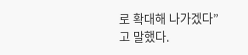로 확대해 나가겠다”고 말했다.